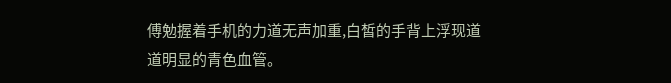傅勉握着手机的力道无声加重,白皙的手背上浮现道道明显的青色血管。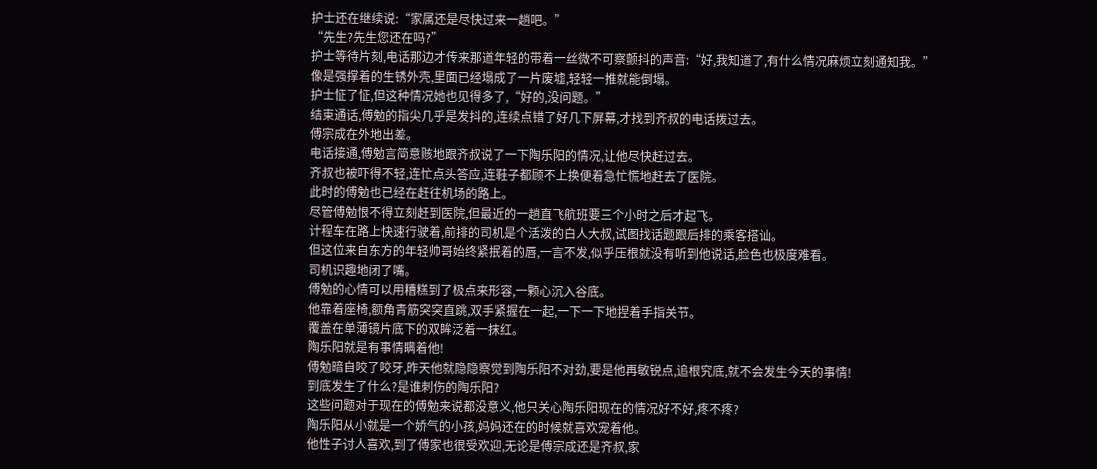护士还在继续说:“家属还是尽快过来一趟吧。”
“先生?先生您还在吗?”
护士等待片刻,电话那边才传来那道年轻的带着一丝微不可察颤抖的声音:“好,我知道了,有什么情况麻烦立刻通知我。”
像是强撑着的生锈外壳,里面已经塌成了一片废墟,轻轻一推就能倒塌。
护士怔了怔,但这种情况她也见得多了,“好的,没问题。”
结束通话,傅勉的指尖几乎是发抖的,连续点错了好几下屏幕,才找到齐叔的电话拨过去。
傅宗成在外地出差。
电话接通,傅勉言简意赅地跟齐叔说了一下陶乐阳的情况,让他尽快赶过去。
齐叔也被吓得不轻,连忙点头答应,连鞋子都顾不上换便着急忙慌地赶去了医院。
此时的傅勉也已经在赶往机场的路上。
尽管傅勉恨不得立刻赶到医院,但最近的一趟直飞航班要三个小时之后才起飞。
计程车在路上快速行驶着,前排的司机是个活泼的白人大叔,试图找话题跟后排的乘客搭讪。
但这位来自东方的年轻帅哥始终紧抿着的唇,一言不发,似乎压根就没有听到他说话,脸色也极度难看。
司机识趣地闭了嘴。
傅勉的心情可以用糟糕到了极点来形容,一颗心沉入谷底。
他靠着座椅,额角青筋突突直跳,双手紧握在一起,一下一下地捏着手指关节。
覆盖在单薄镜片底下的双眸泛着一抹红。
陶乐阳就是有事情瞒着他!
傅勉暗自咬了咬牙,昨天他就隐隐察觉到陶乐阳不对劲,要是他再敏锐点,追根究底,就不会发生今天的事情!
到底发生了什么?是谁刺伤的陶乐阳?
这些问题对于现在的傅勉来说都没意义,他只关心陶乐阳现在的情况好不好,疼不疼?
陶乐阳从小就是一个娇气的小孩,妈妈还在的时候就喜欢宠着他。
他性子讨人喜欢,到了傅家也很受欢迎,无论是傅宗成还是齐叔,家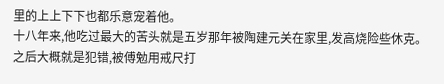里的上上下下也都乐意宠着他。
十八年来,他吃过最大的苦头就是五岁那年被陶建元关在家里,发高烧险些休克。
之后大概就是犯错,被傅勉用戒尺打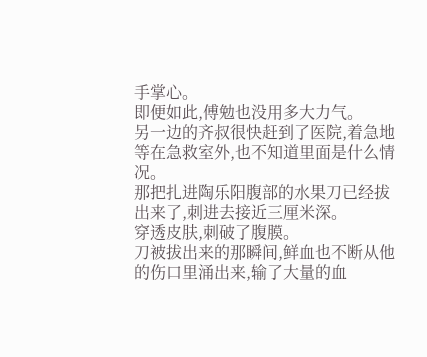手掌心。
即便如此,傅勉也没用多大力气。
另一边的齐叔很快赶到了医院,着急地等在急救室外,也不知道里面是什么情况。
那把扎进陶乐阳腹部的水果刀已经拔出来了,刺进去接近三厘米深。
穿透皮肤,刺破了腹膜。
刀被拔出来的那瞬间,鲜血也不断从他的伤口里涌出来,输了大量的血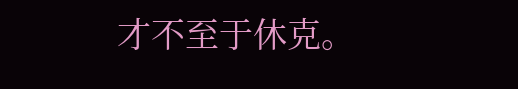才不至于休克。